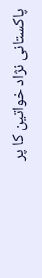پاکستانی نژاد خواتین کا پر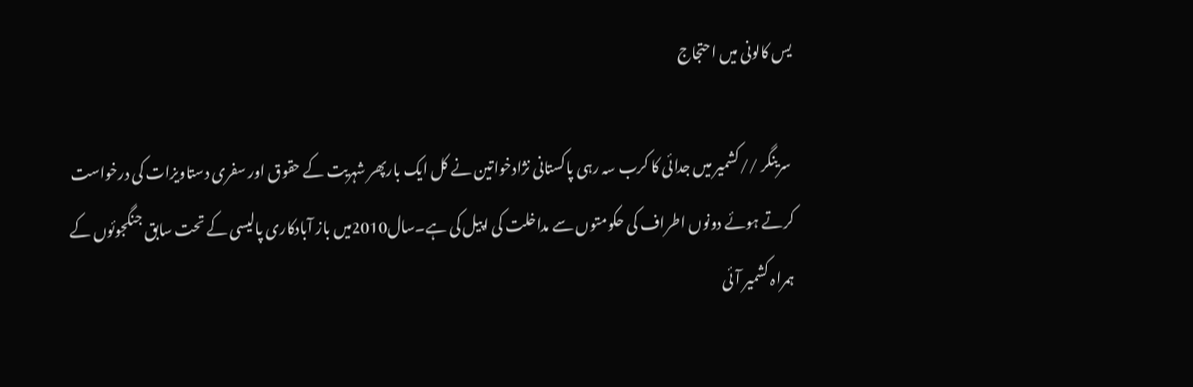یس کالونی میں احتجاج

 سرینگر //کشمیر میں جدائی کا کرب سہ رہی پاکستانی نژادخواتین نے کل ایک بارپھر شہریت کے حقوق اور سفری دستاویزات کی درخواست کرتے ہوئے دونوں اطراف کی حکومتوں سے مداخلت کی اپیل کی ہے۔سال2010میں باز آبادکاری پالیسی کے تحت سابق جنگجوئوں کے ہمراہ کشمیر آئی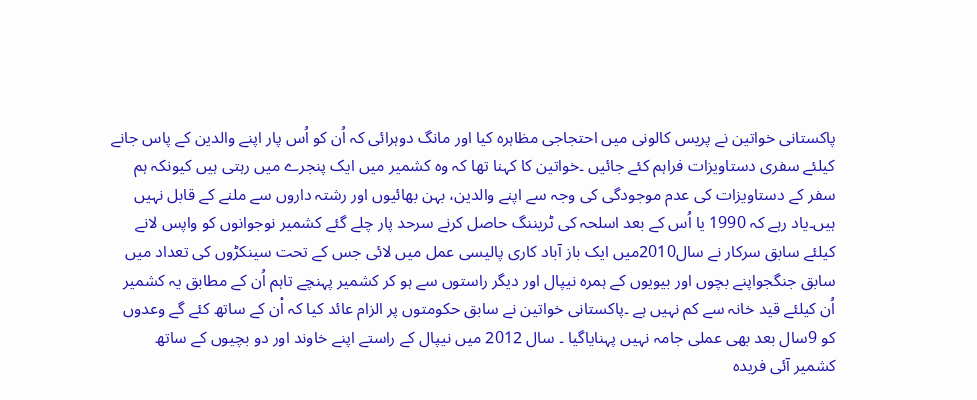پاکستانی خواتین نے پریس کالونی میں احتجاجی مظاہرہ کیا اور مانگ دوہرائی کہ اُن کو اُس پار اپنے والدین کے پاس جانے کیلئے سفری دستاویزات فراہم کئے جائیں ۔خواتین کا کہنا تھا کہ وہ کشمیر میں ایک پنجرے میں رہتی ہیں کیونکہ ہم سفر کے دستاویزات کی عدم موجودگی کی وجہ سے اپنے والدین، بہن بھائیوں اور رشتہ داروں سے ملنے کے قابل نہیں ہیں۔یاد رہے کہ 1990 یا اُس کے بعد اسلحہ کی ٹریننگ حاصل کرنے سرحد پار چلے گئے کشمیر نوجوانوں کو واپس لانے کیلئے سابق سرکار نے سال2010میں ایک باز آباد کاری پالیسی عمل میں لائی جس کے تحت سینکڑوں کی تعداد میں سابق جنگجواپنے بچوں اور بیویوں کے ہمرہ نیپال اور دیگر راستوں سے ہو کر کشمیر پہنچے تاہم اُن کے مطابق یہ کشمیر اُن کیلئے قید خانہ سے کم نہیں ہے ۔پاکستانی خواتین نے سابق حکومتوں پر الزام عائد کیا کہ اْن کے ساتھ کئے گے وعدوں کو 9سال بعد بھی عملی جامہ نہیں پہنایاگیا ۔ سال 2012 میں نیپال کے راستے اپنے خاوند اور دو بچیوں کے ساتھ کشمیر آئی فریدہ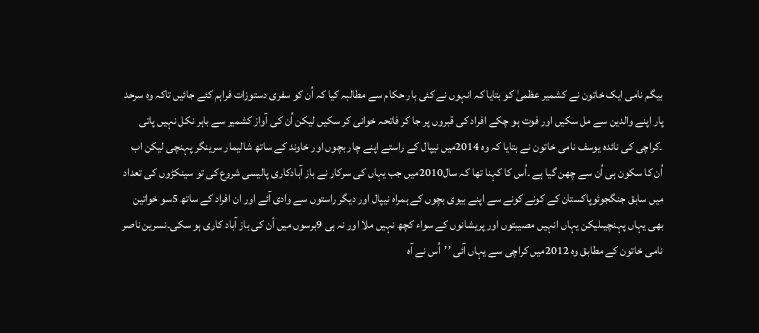بیگم نامی ایک خاتون نے کشمیر عظمیٰ کو بتایا کہ انہوں نے کئی بار حکام سے مطالبہ کیا کہ اُن کو سفری دستوزات فراہم کئے جائیں تاکہ وہ سرحد پار اپنے والدین سے مل سکیں اور فوت ہو چکے افراد کی قبروں پر جا کر فاتحہ خوانی کر سکیں لیکن اُن کی آواز کشمیر سے باہر نکل نہیں پاتی ۔کراچی کی نائدہ یوسف نامی خاتون نے بتایا کہ وہ 2014میں نیپال کے راستے اپنے چار بچوں اور خاوند کے ساتھ شالیمار سرینگر پہنچی لیکن اب اُن کا سکون ہی اُن سے چھن گیا ہے ۔اُس کا کہنا تھا کہ سال2010میں جب یہاں کی سرکار نے باز آبادکاری پالیسی شروع کی تو سینکڑوں کی تعداد میں سابق جنگجوئوپاکستان کے کونے کونے سے اپنے بیوی بچوں کے ہمراہ نیپال اور دیگر راستوں سے وادی آئے اور ان افراد کے ساتھ 5سو خواتین بھی یہاں پہنچیںلیکن یہاں انہیں مصیبتوں اور پریشانوں کے سواء کچھ نہیں ملا اور نہ ہی 9برسوں میں اْن کی باز آباد کاری ہو سکی۔نسرین ناصر نامی خاتون کے مطابق وہ 2012میں کراچی سے یہاں آئی ’’اُس نے آہ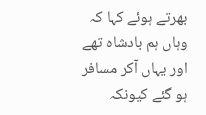بھرتے ہوئے کہا کہ وہاں ہم بادشاہ تھے اور یہاں آکر مسافر ہو گئے کیونکہ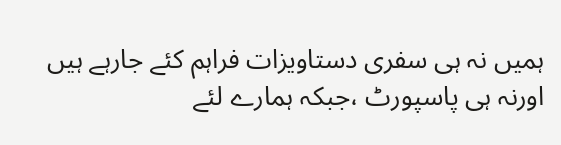ہمیں نہ ہی سفری دستاویزات فراہم کئے جارہے ہیں اورنہ ہی پاسپورٹ ،جبکہ ہمارے لئے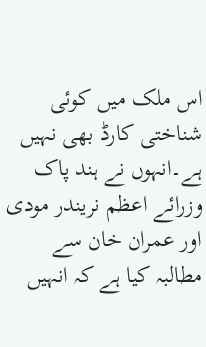اس ملک میں کوئی شناختی کارڈ بھی نہیں ہے۔انہوں نے ہند پاک وزرائے اعظم نریندر مودی اور عمران خان سے مطالبہ کیا ہے کہ انہیں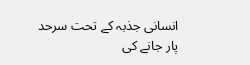انسانی جذبہ کے تحت سرحد پار جانے کی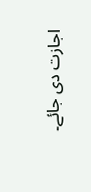اجازت دی جائے۔